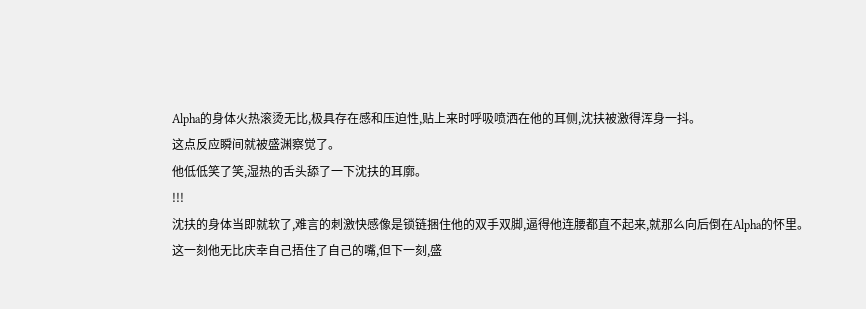Alpha的身体火热滚烫无比,极具存在感和压迫性,贴上来时呼吸喷洒在他的耳侧,沈扶被激得浑身一抖。
这点反应瞬间就被盛渊察觉了。
他低低笑了笑,湿热的舌头舔了一下沈扶的耳廓。
!!!
沈扶的身体当即就软了,难言的刺激快感像是锁链捆住他的双手双脚,逼得他连腰都直不起来,就那么向后倒在Alpha的怀里。
这一刻他无比庆幸自己捂住了自己的嘴,但下一刻,盛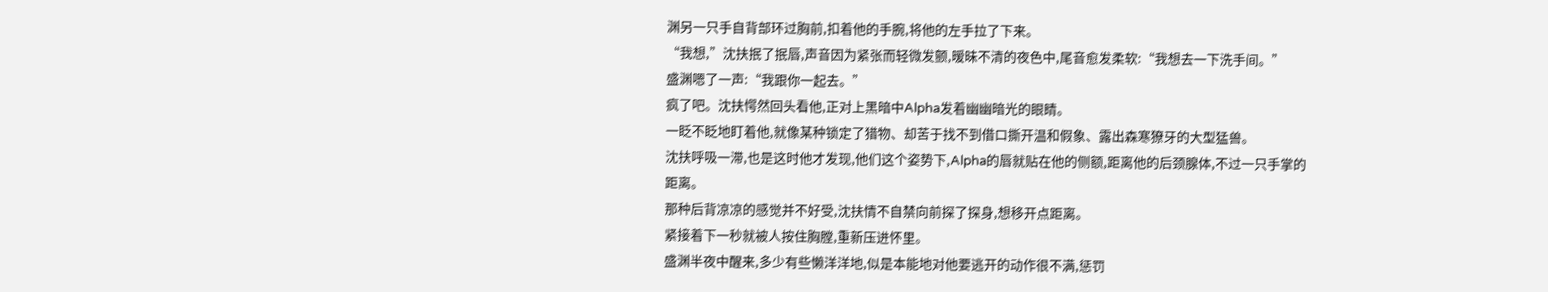渊另一只手自背部环过胸前,扣着他的手腕,将他的左手拉了下来。
“我想,”沈扶抿了抿唇,声音因为紧张而轻微发颤,暧昧不清的夜色中,尾音愈发柔软:“我想去一下洗手间。”
盛渊嗯了一声:“我跟你一起去。”
疯了吧。沈扶愕然回头看他,正对上黑暗中Alpha发着幽幽暗光的眼睛。
一眨不眨地盯着他,就像某种锁定了猎物、却苦于找不到借口撕开温和假象、露出森寒獠牙的大型猛兽。
沈扶呼吸一滞,也是这时他才发现,他们这个姿势下,Alpha的唇就贴在他的侧额,距离他的后颈腺体,不过一只手掌的距离。
那种后背凉凉的感觉并不好受,沈扶情不自禁向前探了探身,想移开点距离。
紧接着下一秒就被人按住胸膛,重新压进怀里。
盛渊半夜中醒来,多少有些懒洋洋地,似是本能地对他要逃开的动作很不满,惩罚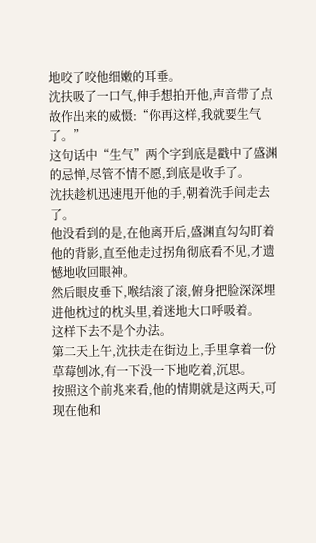地咬了咬他细嫩的耳垂。
沈扶吸了一口气,伸手想拍开他,声音带了点故作出来的威慑:“你再这样,我就要生气了。”
这句话中“生气”两个字到底是戳中了盛渊的忌惮,尽管不情不愿,到底是收手了。
沈扶趁机迅速甩开他的手,朝着洗手间走去了。
他没看到的是,在他离开后,盛渊直勾勾盯着他的背影,直至他走过拐角彻底看不见,才遗憾地收回眼神。
然后眼皮垂下,喉结滚了滚,俯身把脸深深埋进他枕过的枕头里,着迷地大口呼吸着。
这样下去不是个办法。
第二天上午,沈扶走在街边上,手里拿着一份草莓刨冰,有一下没一下地吃着,沉思。
按照这个前兆来看,他的情期就是这两天,可现在他和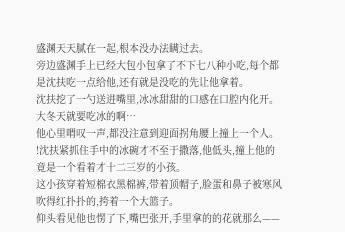盛渊天天腻在一起,根本没办法瞒过去。
旁边盛渊手上已经大包小包拿了不下七八种小吃,每个都是沈扶吃一点给他,还有就是没吃的先让他拿着。
沈扶挖了一勺送进嘴里,冰冰甜甜的口感在口腔内化开。
大冬天就要吃冰的啊…
他心里喟叹一声,都没注意到迎面拐角腰上撞上一个人。
!沈扶紧抓住手中的冰碗才不至于撒落,他低头,撞上他的竟是一个看着才十二三岁的小孩。
这小孩穿着短棉衣黑棉裤,带着顶帽子,脸蛋和鼻子被寒风吹得红扑扑的,挎着一个大篮子。
仰头看见他也愣了下,嘴巴张开,手里拿的的花就那么——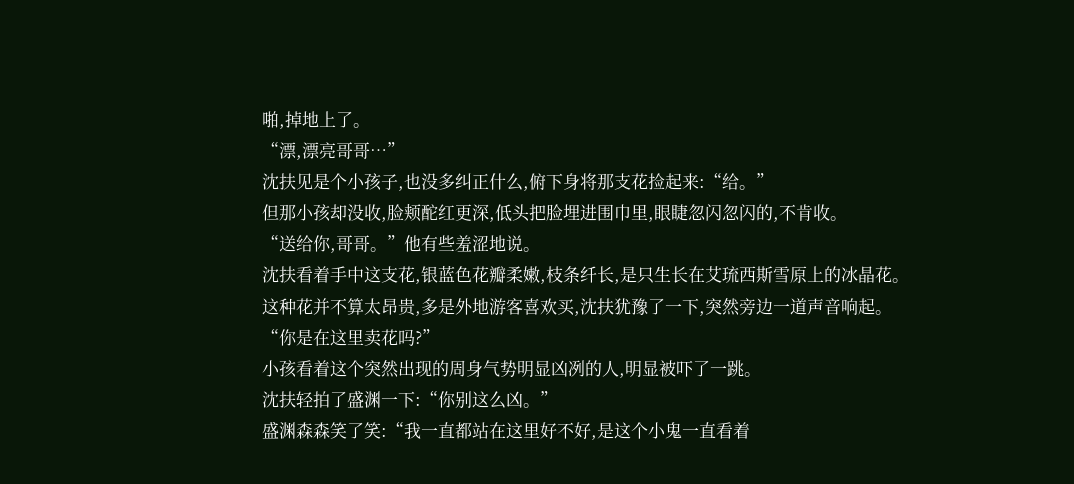啪,掉地上了。
“漂,漂亮哥哥…”
沈扶见是个小孩子,也没多纠正什么,俯下身将那支花捡起来:“给。”
但那小孩却没收,脸颊酡红更深,低头把脸埋进围巾里,眼睫忽闪忽闪的,不肯收。
“送给你,哥哥。”他有些羞涩地说。
沈扶看着手中这支花,银蓝色花瓣柔嫩,枝条纤长,是只生长在艾琉西斯雪原上的冰晶花。
这种花并不算太昂贵,多是外地游客喜欢买,沈扶犹豫了一下,突然旁边一道声音响起。
“你是在这里卖花吗?”
小孩看着这个突然出现的周身气势明显凶冽的人,明显被吓了一跳。
沈扶轻拍了盛渊一下:“你别这么凶。”
盛渊森森笑了笑:“我一直都站在这里好不好,是这个小鬼一直看着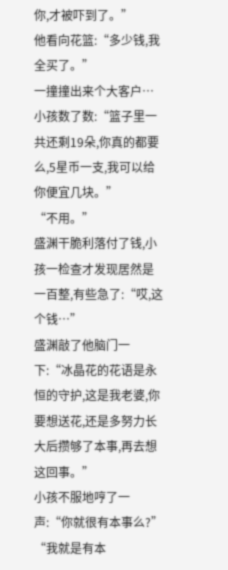你,才被吓到了。”
他看向花篮:“多少钱,我全买了。”
一撞撞出来个大客户…
小孩数了数:“篮子里一共还剩19朵,你真的都要么,5星币一支,我可以给你便宜几块。”
“不用。”
盛渊干脆利落付了钱,小孩一检查才发现居然是一百整,有些急了:“哎,这个钱…”
盛渊敲了他脑门一下:“冰晶花的花语是永恒的守护,这是我老婆,你要想送花,还是多努力长大后攒够了本事,再去想这回事。”
小孩不服地哼了一声:“你就很有本事么?”
“我就是有本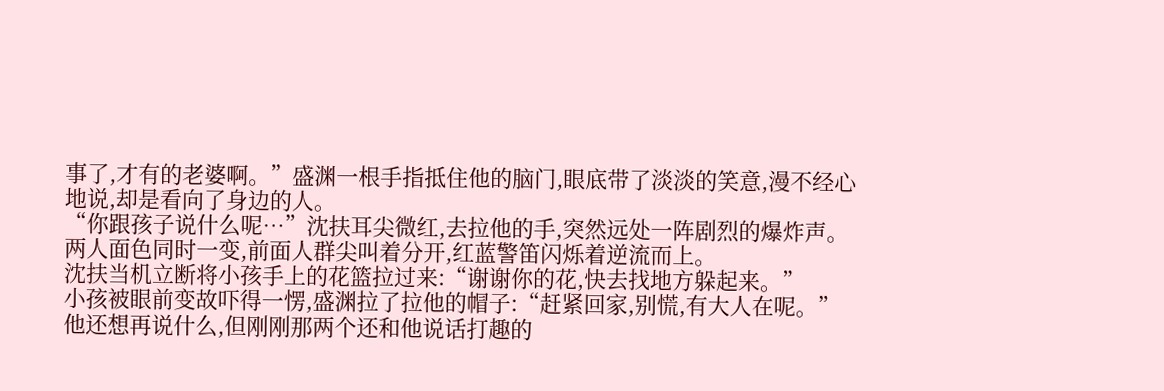事了,才有的老婆啊。”盛渊一根手指抵住他的脑门,眼底带了淡淡的笑意,漫不经心地说,却是看向了身边的人。
“你跟孩子说什么呢…”沈扶耳尖微红,去拉他的手,突然远处一阵剧烈的爆炸声。
两人面色同时一变,前面人群尖叫着分开,红蓝警笛闪烁着逆流而上。
沈扶当机立断将小孩手上的花篮拉过来:“谢谢你的花,快去找地方躲起来。”
小孩被眼前变故吓得一愣,盛渊拉了拉他的帽子:“赶紧回家,别慌,有大人在呢。”
他还想再说什么,但刚刚那两个还和他说话打趣的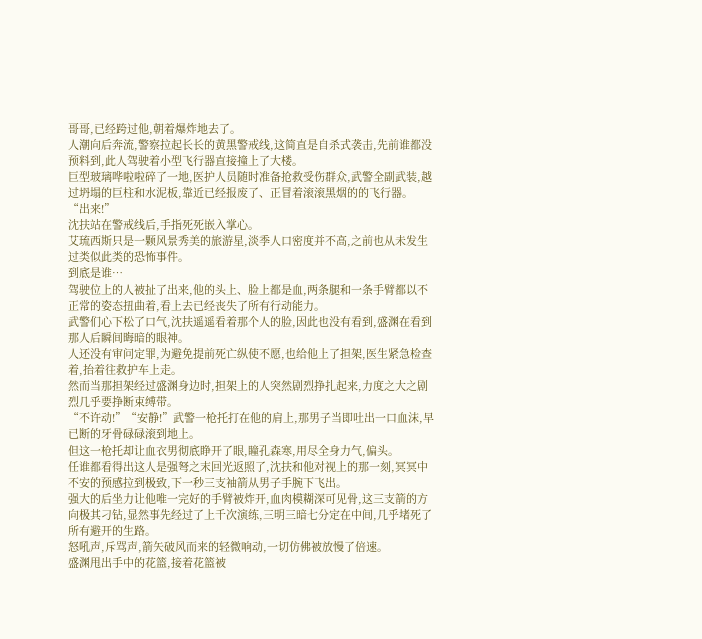哥哥,已经跨过他,朝着爆炸地去了。
人潮向后奔流,警察拉起长长的黄黑警戒线,这简直是自杀式袭击,先前谁都没预料到,此人驾驶着小型飞行器直接撞上了大楼。
巨型玻璃哗啦啦碎了一地,医护人员随时准备抢救受伤群众,武警全副武装,越过坍塌的巨柱和水泥板,靠近已经报废了、正冒着滚滚黑烟的的飞行器。
“出来!”
沈扶站在警戒线后,手指死死嵌入掌心。
艾琉西斯只是一颗风景秀美的旅游星,淡季人口密度并不高,之前也从未发生过类似此类的恐怖事件。
到底是谁…
驾驶位上的人被扯了出来,他的头上、脸上都是血,两条腿和一条手臂都以不正常的姿态扭曲着,看上去已经丧失了所有行动能力。
武警们心下松了口气,沈扶遥遥看着那个人的脸,因此也没有看到,盛渊在看到那人后瞬间晦暗的眼神。
人还没有审问定罪,为避免提前死亡纵使不愿,也给他上了担架,医生紧急检查着,抬着往救护车上走。
然而当那担架经过盛渊身边时,担架上的人突然剧烈挣扎起来,力度之大之剧烈几乎要挣断束缚带。
“不许动!”“安静!”武警一枪托打在他的肩上,那男子当即吐出一口血沫,早已断的牙骨碌碌滚到地上。
但这一枪托却让血衣男彻底睁开了眼,瞳孔森寒,用尽全身力气,偏头。
任谁都看得出这人是强弩之末回光返照了,沈扶和他对视上的那一刻,冥冥中不安的预感拉到极致,下一秒三支袖箭从男子手腕下飞出。
强大的后坐力让他唯一完好的手臂被炸开,血肉模糊深可见骨,这三支箭的方向极其刁钻,显然事先经过了上千次演练,三明三暗七分定在中间,几乎堵死了所有避开的生路。
怒吼声,斥骂声,箭矢破风而来的轻微响动,一切仿佛被放慢了倍速。
盛渊甩出手中的花篮,接着花篮被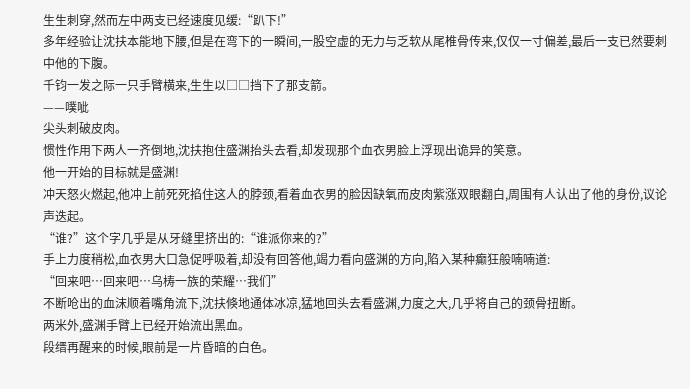生生刺穿,然而左中两支已经速度见缓:“趴下!”
多年经验让沈扶本能地下腰,但是在弯下的一瞬间,一股空虚的无力与乏软从尾椎骨传来,仅仅一寸偏差,最后一支已然要刺中他的下腹。
千钧一发之际一只手臂横来,生生以□□挡下了那支箭。
——噗呲
尖头刺破皮肉。
惯性作用下两人一齐倒地,沈扶抱住盛渊抬头去看,却发现那个血衣男脸上浮现出诡异的笑意。
他一开始的目标就是盛渊!
冲天怒火燃起,他冲上前死死掐住这人的脖颈,看着血衣男的脸因缺氧而皮肉紫涨双眼翻白,周围有人认出了他的身份,议论声迭起。
“谁?”这个字几乎是从牙缝里挤出的:“谁派你来的?”
手上力度稍松,血衣男大口急促呼吸着,却没有回答他,竭力看向盛渊的方向,陷入某种癫狂般喃喃道:
“回来吧…回来吧…乌梼一族的荣耀…我们”
不断呛出的血沫顺着嘴角流下,沈扶倏地通体冰凉,猛地回头去看盛渊,力度之大,几乎将自己的颈骨扭断。
两米外,盛渊手臂上已经开始流出黑血。
段缙再醒来的时候,眼前是一片昏暗的白色。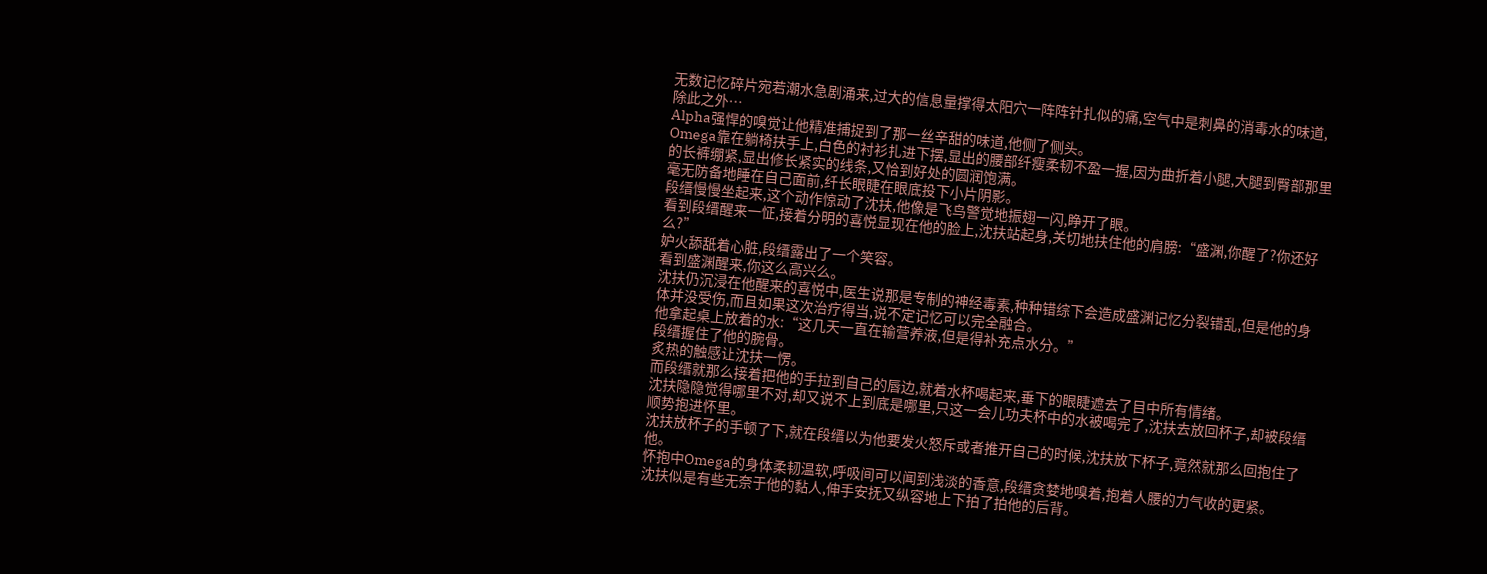无数记忆碎片宛若潮水急剧涌来,过大的信息量撑得太阳穴一阵阵针扎似的痛,空气中是刺鼻的消毒水的味道,除此之外…
Alpha强悍的嗅觉让他精准捕捉到了那一丝辛甜的味道,他侧了侧头。
Omega靠在躺椅扶手上,白色的衬衫扎进下摆,显出的腰部纤瘦柔韧不盈一握,因为曲折着小腿,大腿到臀部那里的长裤绷紧,显出修长紧实的线条,又恰到好处的圆润饱满。
毫无防备地睡在自己面前,纤长眼睫在眼底投下小片阴影。
段缙慢慢坐起来,这个动作惊动了沈扶,他像是飞鸟警觉地振翅一闪,睁开了眼。
看到段缙醒来一怔,接着分明的喜悦显现在他的脸上,沈扶站起身,关切地扶住他的肩膀:“盛渊,你醒了?你还好么?”
妒火舔舐着心脏,段缙露出了一个笑容。
看到盛渊醒来,你这么高兴么。
沈扶仍沉浸在他醒来的喜悦中,医生说那是专制的神经毒素,种种错综下会造成盛渊记忆分裂错乱,但是他的身体并没受伤,而且如果这次治疗得当,说不定记忆可以完全融合。
他拿起桌上放着的水:“这几天一直在输营养液,但是得补充点水分。”
段缙握住了他的腕骨。
炙热的触感让沈扶一愣。
而段缙就那么接着把他的手拉到自己的唇边,就着水杯喝起来,垂下的眼睫遮去了目中所有情绪。
沈扶隐隐觉得哪里不对,却又说不上到底是哪里,只这一会儿功夫杯中的水被喝完了,沈扶去放回杯子,却被段缙顺势抱进怀里。
沈扶放杯子的手顿了下,就在段缙以为他要发火怒斥或者推开自己的时候,沈扶放下杯子,竟然就那么回抱住了他。
怀抱中Omega的身体柔韧温软,呼吸间可以闻到浅淡的香意,段缙贪婪地嗅着,抱着人腰的力气收的更紧。
沈扶似是有些无奈于他的黏人,伸手安抚又纵容地上下拍了拍他的后背。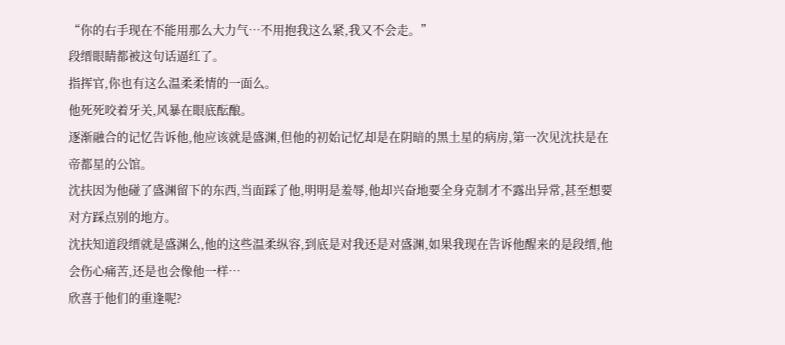“你的右手现在不能用那么大力气…不用抱我这么紧,我又不会走。”
段缙眼睛都被这句话逼红了。
指挥官,你也有这么温柔柔情的一面么。
他死死咬着牙关,风暴在眼底酝酿。
逐渐融合的记忆告诉他,他应该就是盛渊,但他的初始记忆却是在阴暗的黑土星的病房,第一次见沈扶是在帝都星的公馆。
沈扶因为他碰了盛渊留下的东西,当面踩了他,明明是羞辱,他却兴奋地要全身克制才不露出异常,甚至想要对方踩点别的地方。
沈扶知道段缙就是盛渊么,他的这些温柔纵容,到底是对我还是对盛渊,如果我现在告诉他醒来的是段缙,他会伤心痛苦,还是也会像他一样…
欣喜于他们的重逢呢?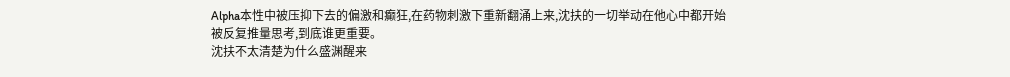Alpha本性中被压抑下去的偏激和癫狂,在药物刺激下重新翻涌上来,沈扶的一切举动在他心中都开始被反复推量思考,到底谁更重要。
沈扶不太清楚为什么盛渊醒来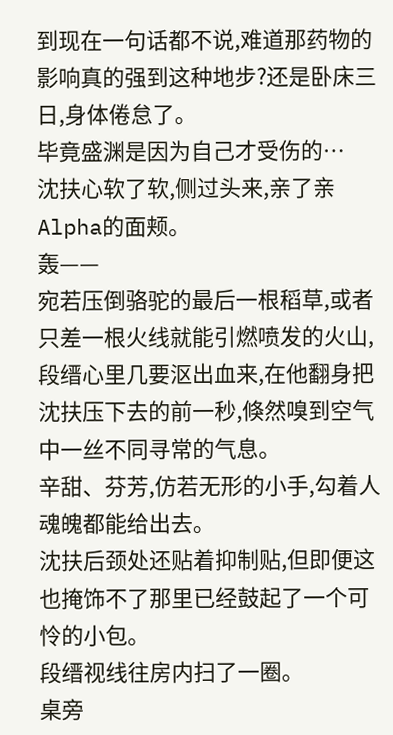到现在一句话都不说,难道那药物的影响真的强到这种地步?还是卧床三日,身体倦怠了。
毕竟盛渊是因为自己才受伤的…
沈扶心软了软,侧过头来,亲了亲Alpha的面颊。
轰——
宛若压倒骆驼的最后一根稻草,或者只差一根火线就能引燃喷发的火山,段缙心里几要沤出血来,在他翻身把沈扶压下去的前一秒,倏然嗅到空气中一丝不同寻常的气息。
辛甜、芬芳,仿若无形的小手,勾着人魂魄都能给出去。
沈扶后颈处还贴着抑制贴,但即便这也掩饰不了那里已经鼓起了一个可怜的小包。
段缙视线往房内扫了一圈。
桌旁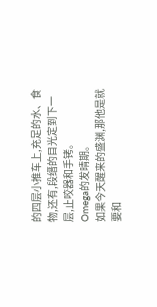的四层小推车上,充足的水、食物,还有,段缙的目光定到下一层,止咬器和手铐。
Omega的发晴期。
如果今天醒来的盛渊,那他是就要和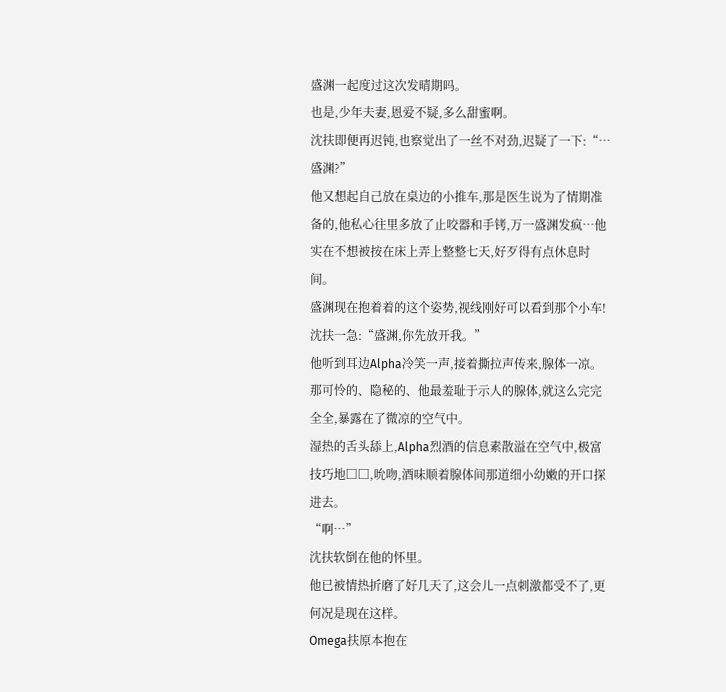盛渊一起度过这次发晴期吗。
也是,少年夫妻,恩爱不疑,多么甜蜜啊。
沈扶即便再迟钝,也察觉出了一丝不对劲,迟疑了一下:“…盛渊?”
他又想起自己放在桌边的小推车,那是医生说为了情期准备的,他私心往里多放了止咬器和手铐,万一盛渊发疯…他实在不想被按在床上弄上整整七天,好歹得有点休息时间。
盛渊现在抱着着的这个姿势,视线刚好可以看到那个小车!
沈扶一急:“盛渊,你先放开我。”
他听到耳边Alpha冷笑一声,接着撕拉声传来,腺体一凉。
那可怜的、隐秘的、他最羞耻于示人的腺体,就这么完完全全,暴露在了微凉的空气中。
湿热的舌头舔上,Alpha烈酒的信息素散溢在空气中,极富技巧地□□,吮吻,酒味顺着腺体间那道细小幼嫩的开口探进去。
“啊…”
沈扶软倒在他的怀里。
他已被情热折磨了好几天了,这会儿一点刺激都受不了,更何况是现在这样。
Omega扶原本抱在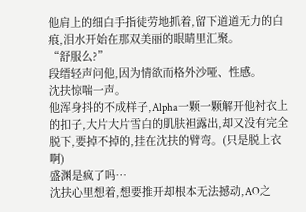他肩上的细白手指徒劳地抓着,留下道道无力的白痕,泪水开始在那双美丽的眼睛里汇聚。
“舒服么?”
段缙轻声问他,因为情欲而格外沙哑、性感。
沈扶惊喘一声。
他浑身抖的不成样子,Alpha一颗一颗解开他衬衣上的扣子,大片大片雪白的肌肤袒露出,却又没有完全脱下,要掉不掉的,挂在沈扶的臂弯。(只是脱上衣啊)
盛渊是疯了吗…
沈扶心里想着,想要推开却根本无法撼动,AO之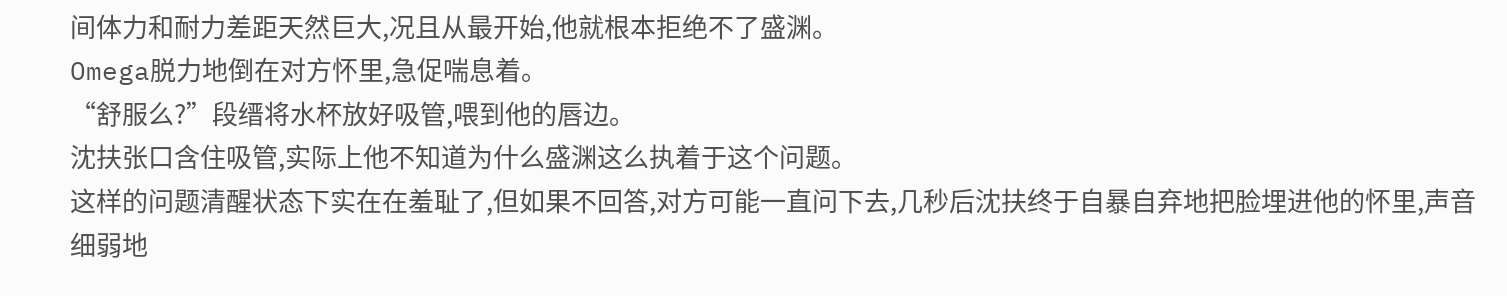间体力和耐力差距天然巨大,况且从最开始,他就根本拒绝不了盛渊。
Omega脱力地倒在对方怀里,急促喘息着。
“舒服么?”段缙将水杯放好吸管,喂到他的唇边。
沈扶张口含住吸管,实际上他不知道为什么盛渊这么执着于这个问题。
这样的问题清醒状态下实在在羞耻了,但如果不回答,对方可能一直问下去,几秒后沈扶终于自暴自弃地把脸埋进他的怀里,声音细弱地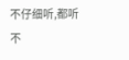不仔细听,都听不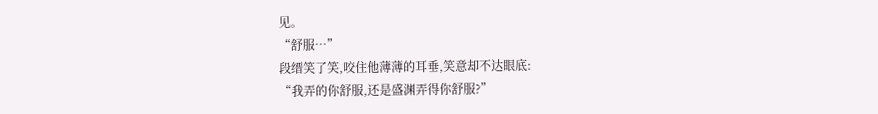见。
“舒服…”
段缙笑了笑,咬住他薄薄的耳垂,笑意却不达眼底:
“我弄的你舒服,还是盛渊弄得你舒服?”